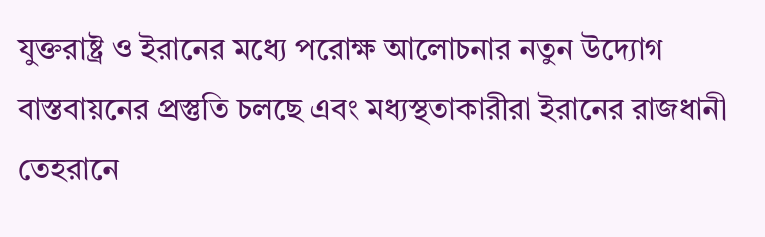যুক্তরাষ্ট্র ও ইরানের মধ্যে পরোক্ষ আলোচনার নতুন উদ্যোগ বাস্তবায়নের প্রস্তুতি চলছে এবং মধ্যস্থতাকারীরা ইরানের রাজধানী তেহরানে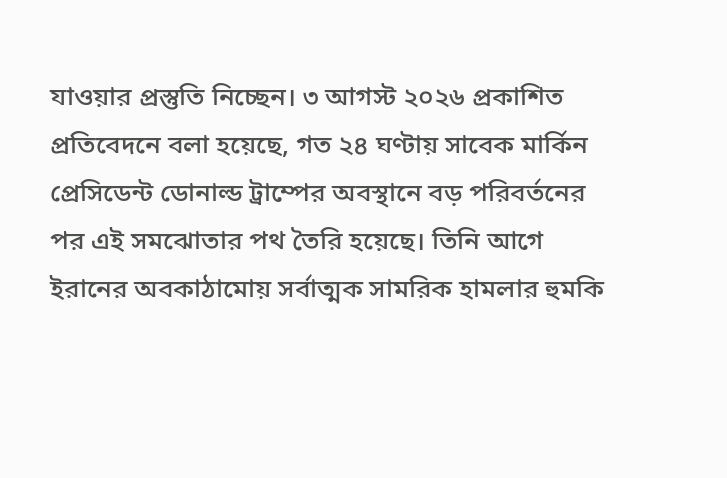যাওয়ার প্রস্তুতি নিচ্ছেন। ৩ আগস্ট ২০২৬ প্রকাশিত প্রতিবেদনে বলা হয়েছে, গত ২৪ ঘণ্টায় সাবেক মার্কিন প্রেসিডেন্ট ডোনাল্ড ট্রাম্পের অবস্থানে বড় পরিবর্তনের পর এই সমঝোতার পথ তৈরি হয়েছে। তিনি আগে ইরানের অবকাঠামোয় সর্বাত্মক সামরিক হামলার হুমকি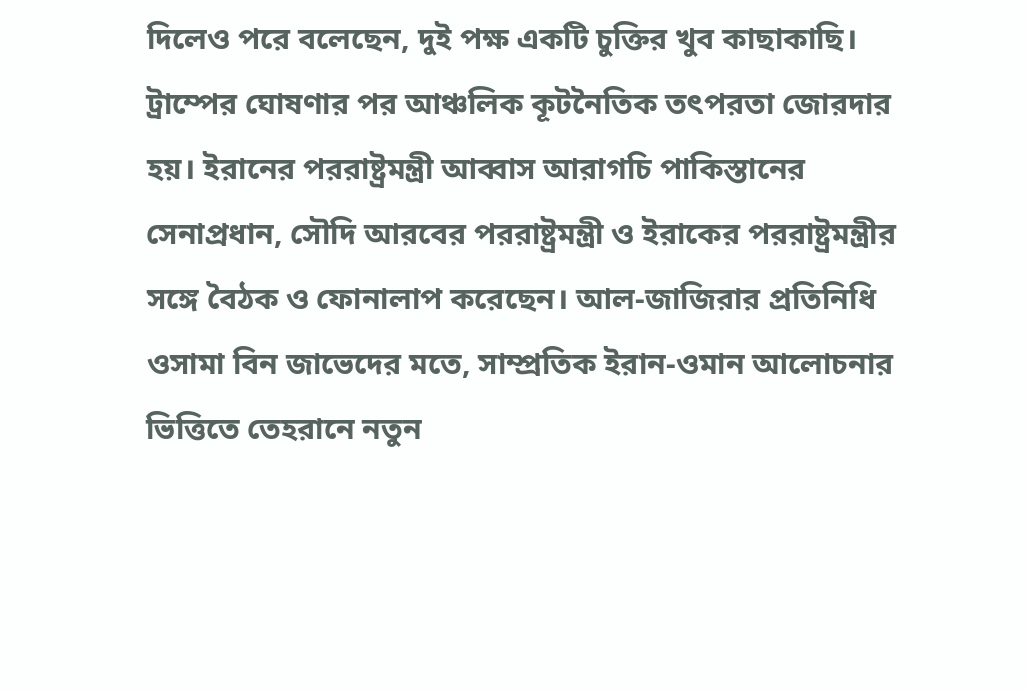দিলেও পরে বলেছেন, দুই পক্ষ একটি চুক্তির খুব কাছাকাছি।
ট্রাম্পের ঘোষণার পর আঞ্চলিক কূটনৈতিক তৎপরতা জোরদার হয়। ইরানের পররাষ্ট্রমন্ত্রী আব্বাস আরাগচি পাকিস্তানের সেনাপ্রধান, সৌদি আরবের পররাষ্ট্রমন্ত্রী ও ইরাকের পররাষ্ট্রমন্ত্রীর সঙ্গে বৈঠক ও ফোনালাপ করেছেন। আল-জাজিরার প্রতিনিধি ওসামা বিন জাভেদের মতে, সাম্প্রতিক ইরান-ওমান আলোচনার ভিত্তিতে তেহরানে নতুন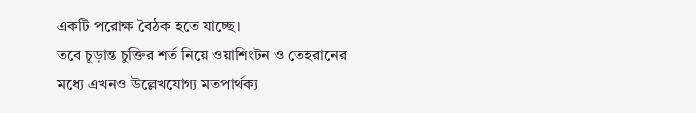একটি পরোক্ষ বৈঠক হতে যাচ্ছে।
তবে চূড়ান্ত চুক্তির শর্ত নিয়ে ওয়াশিংটন ও তেহরানের মধ্যে এখনও উল্লেখযোগ্য মতপার্থক্য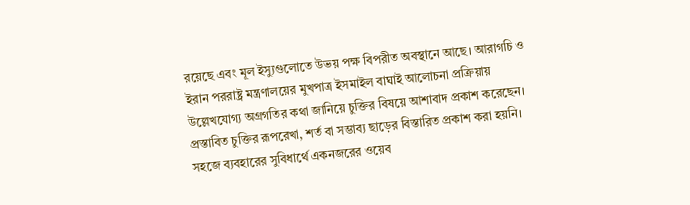রয়েছে এবং মূল ইস্যুগুলোতে উভয় পক্ষ বিপরীত অবস্থানে আছে। আরাগচি ও ইরান পররাষ্ট্র মন্ত্রণালয়ের মুখপাত্র ইসমাইল বাঘাই আলোচনা প্রক্রিয়ায় উল্লেখযোগ্য অগ্রগতির কথা জানিয়ে চুক্তির বিষয়ে আশাবাদ প্রকাশ করেছেন। প্রস্তাবিত চুক্তির রূপরেখা, শর্ত বা সম্ভাব্য ছাড়ের বিস্তারিত প্রকাশ করা হয়নি।
সহজে ব্যবহারের সুবিধার্থে একনজরের ওয়েব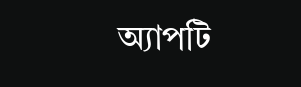অ্যাপটি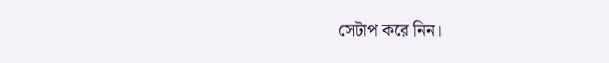সেটাপ করে নিন।